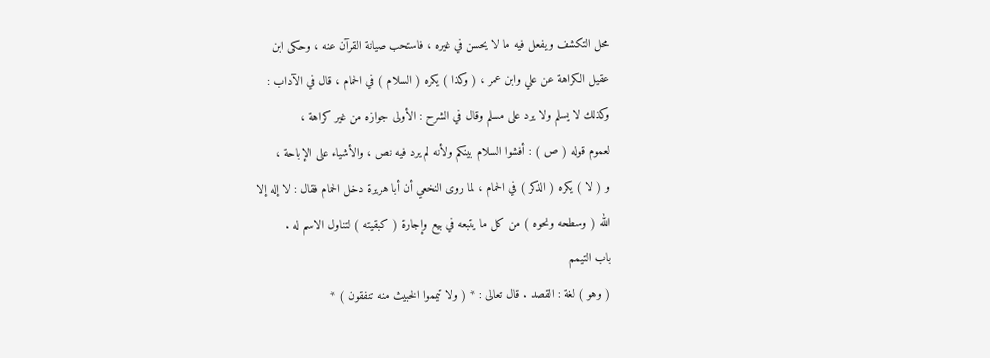محل التكشف ويفعل فيه ما لا يحسن في غيره ، فاستحب صيانة القرآن عنه ، وحكى ابن
عقيل الكراهة عن علي وابن عمر ، ( وكذا ) يكره ( السلام ) في الحمام ، قال في الآداب :
وكذلك لا يسلم ولا يرد على مسلم وقال في الشرح : الأولى جوازه من غير كراهة ،
لعموم قوله ( ص ) : أفشوا السلام بينكم ولأنه لم يرد فيه نص ، والأشياء على الإباحة ،
و ( لا ) يكره ( الذكر ) في الحمام ، لما روى النخعي أن أبا هريرة دخل الحمام فقال : لا إله إلا
الله ( وسطحه ونحوه ) من كل ما يتبعه في بيع وإجارة ( كبقيته ) لتناول الاسم له .
باب التيمم
( وهو ) لغة : القصد . قال تعالى : * ( ولا تيمموا الخبيث منه تنفقون ) *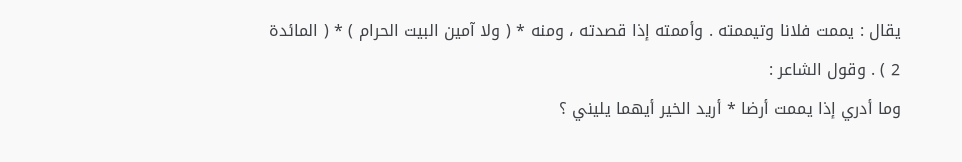يقال : يممت فلانا وتيممته . وأممته إذا قصدته ، ومنه * ( ولا آمين البيت الحرام ) * ( المائدة
2 ) . وقول الشاعر :
وما أدري إذا يممت أرضا * أريد الخير أيهما يليني ؟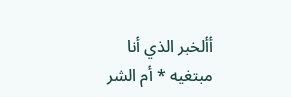أألخبر الذي أنا مبتغيه * أم الشر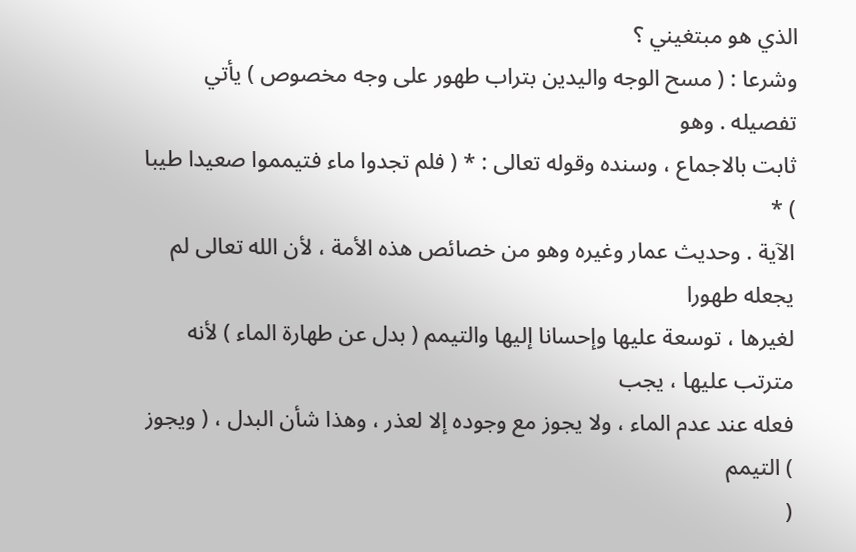الذي هو مبتغيني ؟
وشرعا : ( مسح الوجه واليدين بتراب طهور على وجه مخصوص ) يأتي تفصيله . وهو
ثابت بالاجماع ، وسنده وقوله تعالى : * ( فلم تجدوا ماء فتيمموا صعيدا طيبا ) *
الآية . وحديث عمار وغيره وهو من خصائص هذه الأمة ، لأن الله تعالى لم يجعله طهورا
لغيرها ، توسعة عليها وإحسانا إليها والتيمم ( بدل عن طهارة الماء ) لأنه مترتب عليها ، يجب
فعله عند عدم الماء ، ولا يجوز مع وجوده إلا لعذر ، وهذا شأن البدل ، ( ويجوز ) التيمم
(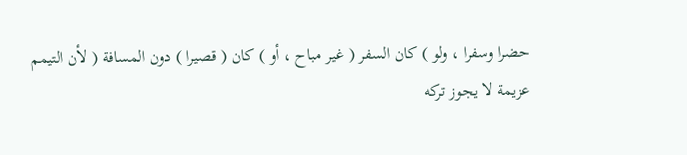حضرا وسفرا ، ولو ) كان السفر ( غير مباح ، أو ) كان ( قصيرا ) دون المسافة ( لأن التيمم
عزيمة لا يجوز تركه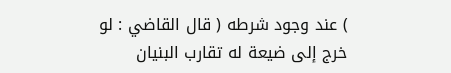) عند وجود شرطه ( قال القاضي : لو خرج إلى ضيعة له تقارب البنيان